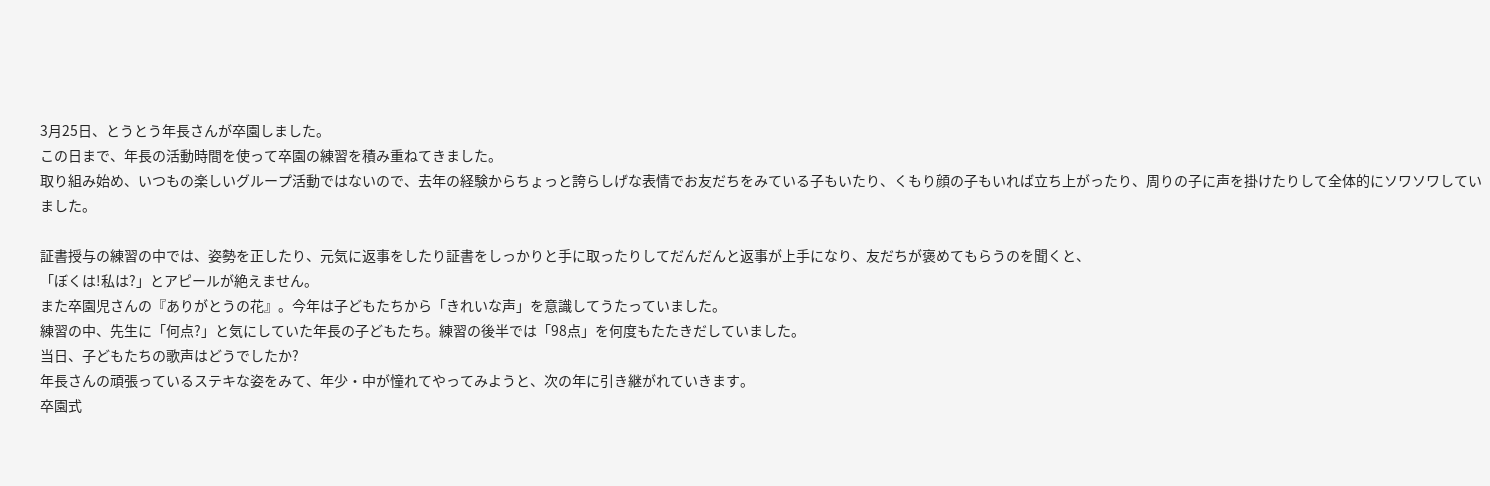3月25日、とうとう年長さんが卒園しました。
この日まで、年長の活動時間を使って卒園の練習を積み重ねてきました。
取り組み始め、いつもの楽しいグループ活動ではないので、去年の経験からちょっと誇らしげな表情でお友だちをみている子もいたり、くもり顔の子もいれば立ち上がったり、周りの子に声を掛けたりして全体的にソワソワしていました。

証書授与の練習の中では、姿勢を正したり、元気に返事をしたり証書をしっかりと手に取ったりしてだんだんと返事が上手になり、友だちが褒めてもらうのを聞くと、
「ぼくは!私は?」とアピールが絶えません。
また卒園児さんの『ありがとうの花』。今年は子どもたちから「きれいな声」を意識してうたっていました。
練習の中、先生に「何点?」と気にしていた年長の子どもたち。練習の後半では「98点」を何度もたたきだしていました。
当日、子どもたちの歌声はどうでしたか?
年長さんの頑張っているステキな姿をみて、年少・中が憧れてやってみようと、次の年に引き継がれていきます。
卒園式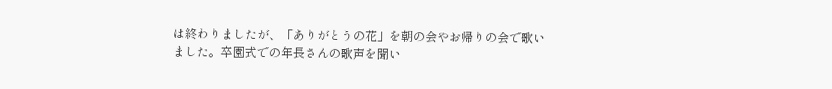は終わりましたが、「ありがとうの花」を朝の会やお帰りの会で歌いました。卒園式での年長さんの歌声を聞い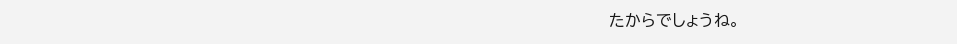たからでしょうね。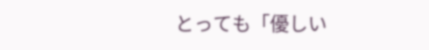とっても「優しい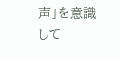声」を意識して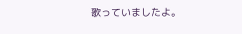歌っていましたよ。